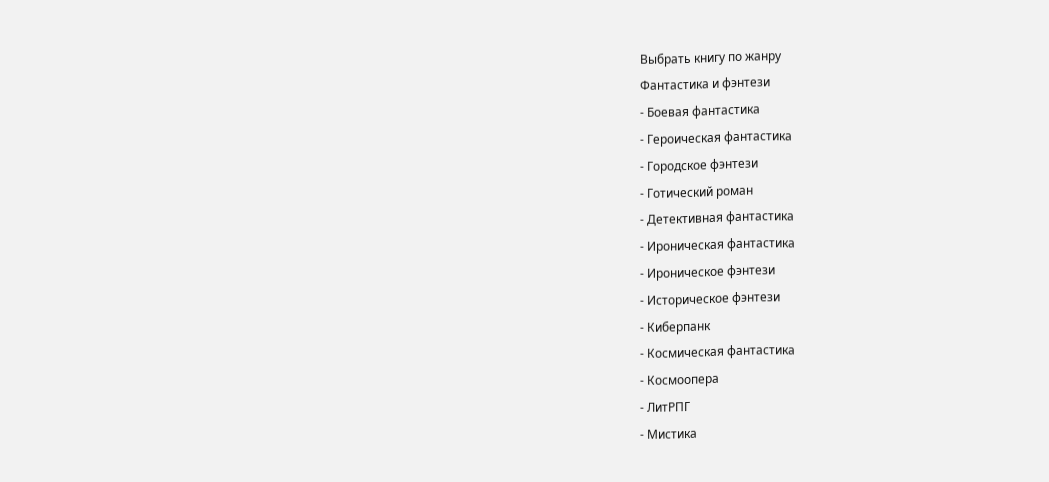Выбрать книгу по жанру
Фантастика и фэнтези
- Боевая фантастика
- Героическая фантастика
- Городское фэнтези
- Готический роман
- Детективная фантастика
- Ироническая фантастика
- Ироническое фэнтези
- Историческое фэнтези
- Киберпанк
- Космическая фантастика
- Космоопера
- ЛитРПГ
- Мистика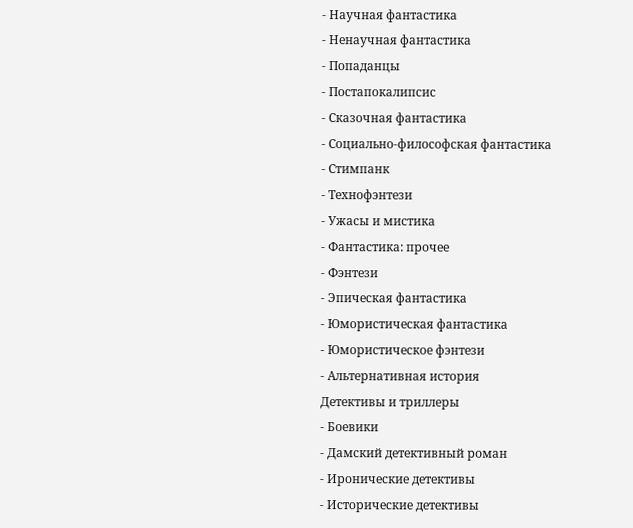- Научная фантастика
- Ненаучная фантастика
- Попаданцы
- Постапокалипсис
- Сказочная фантастика
- Социально-философская фантастика
- Стимпанк
- Технофэнтези
- Ужасы и мистика
- Фантастика: прочее
- Фэнтези
- Эпическая фантастика
- Юмористическая фантастика
- Юмористическое фэнтези
- Альтернативная история
Детективы и триллеры
- Боевики
- Дамский детективный роман
- Иронические детективы
- Исторические детективы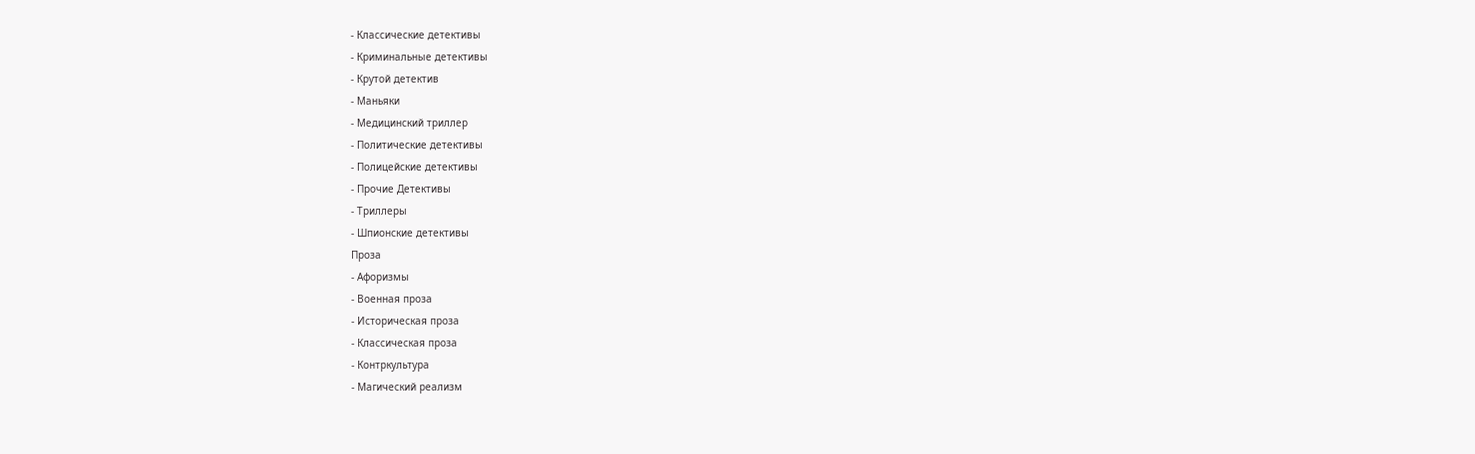- Классические детективы
- Криминальные детективы
- Крутой детектив
- Маньяки
- Медицинский триллер
- Политические детективы
- Полицейские детективы
- Прочие Детективы
- Триллеры
- Шпионские детективы
Проза
- Афоризмы
- Военная проза
- Историческая проза
- Классическая проза
- Контркультура
- Магический реализм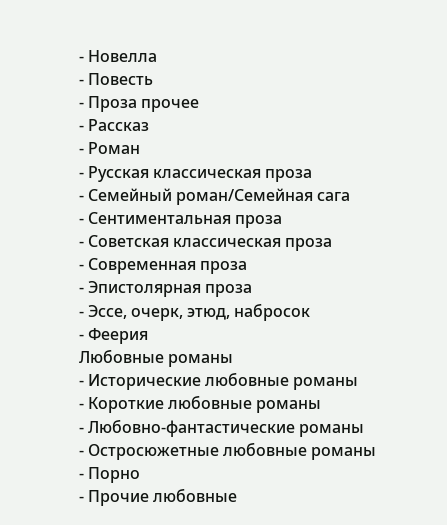- Новелла
- Повесть
- Проза прочее
- Рассказ
- Роман
- Русская классическая проза
- Семейный роман/Семейная сага
- Сентиментальная проза
- Советская классическая проза
- Современная проза
- Эпистолярная проза
- Эссе, очерк, этюд, набросок
- Феерия
Любовные романы
- Исторические любовные романы
- Короткие любовные романы
- Любовно-фантастические романы
- Остросюжетные любовные романы
- Порно
- Прочие любовные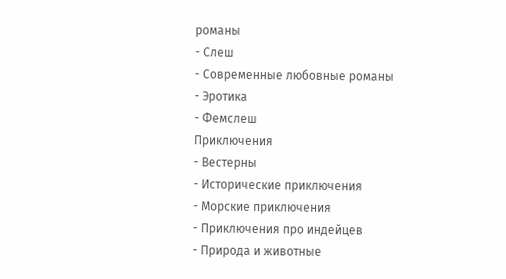романы
- Слеш
- Современные любовные романы
- Эротика
- Фемслеш
Приключения
- Вестерны
- Исторические приключения
- Морские приключения
- Приключения про индейцев
- Природа и животные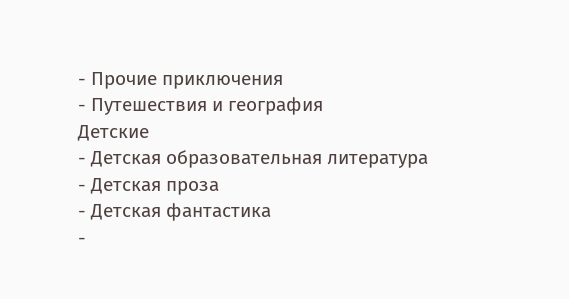- Прочие приключения
- Путешествия и география
Детские
- Детская образовательная литература
- Детская проза
- Детская фантастика
-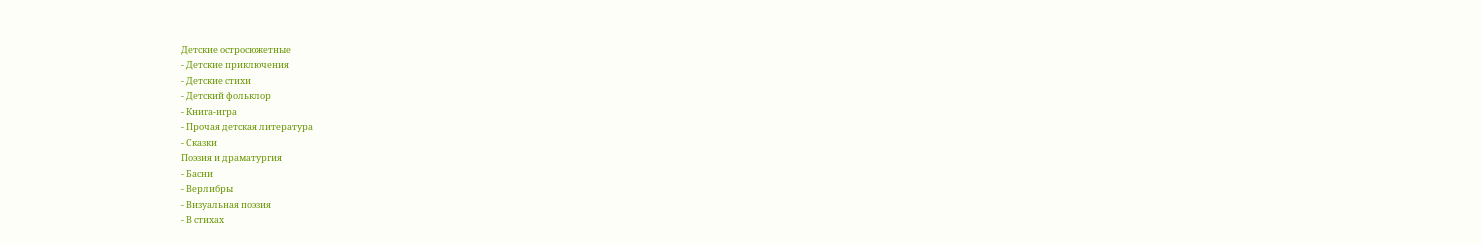Детские остросюжетные
- Детские приключения
- Детские стихи
- Детский фольклор
- Книга-игра
- Прочая детская литература
- Сказки
Поэзия и драматургия
- Басни
- Верлибры
- Визуальная поэзия
- В стихах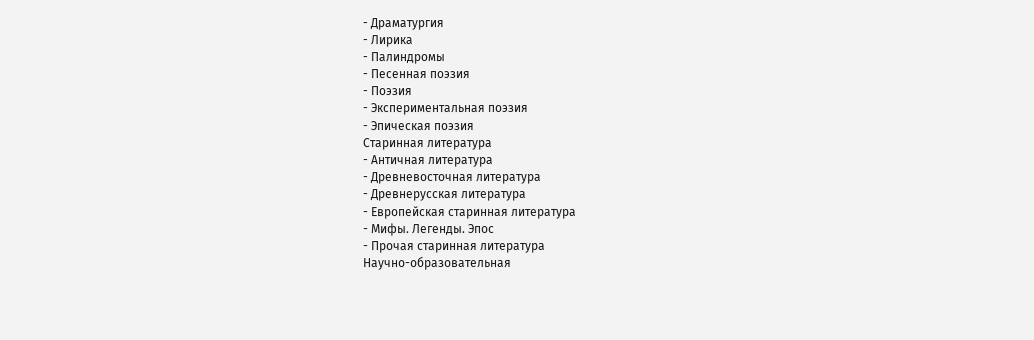- Драматургия
- Лирика
- Палиндромы
- Песенная поэзия
- Поэзия
- Экспериментальная поэзия
- Эпическая поэзия
Старинная литература
- Античная литература
- Древневосточная литература
- Древнерусская литература
- Европейская старинная литература
- Мифы. Легенды. Эпос
- Прочая старинная литература
Научно-образовательная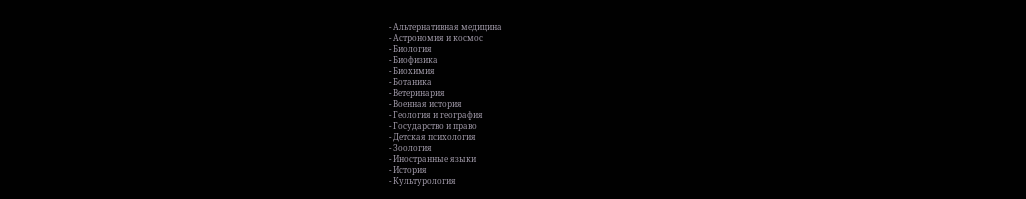- Альтернативная медицина
- Астрономия и космос
- Биология
- Биофизика
- Биохимия
- Ботаника
- Ветеринария
- Военная история
- Геология и география
- Государство и право
- Детская психология
- Зоология
- Иностранные языки
- История
- Культурология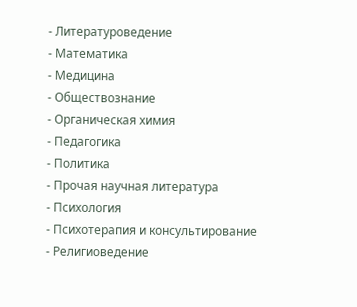- Литературоведение
- Математика
- Медицина
- Обществознание
- Органическая химия
- Педагогика
- Политика
- Прочая научная литература
- Психология
- Психотерапия и консультирование
- Религиоведение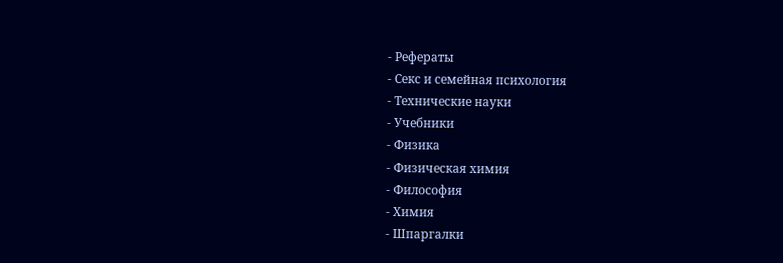- Рефераты
- Секс и семейная психология
- Технические науки
- Учебники
- Физика
- Физическая химия
- Философия
- Химия
- Шпаргалки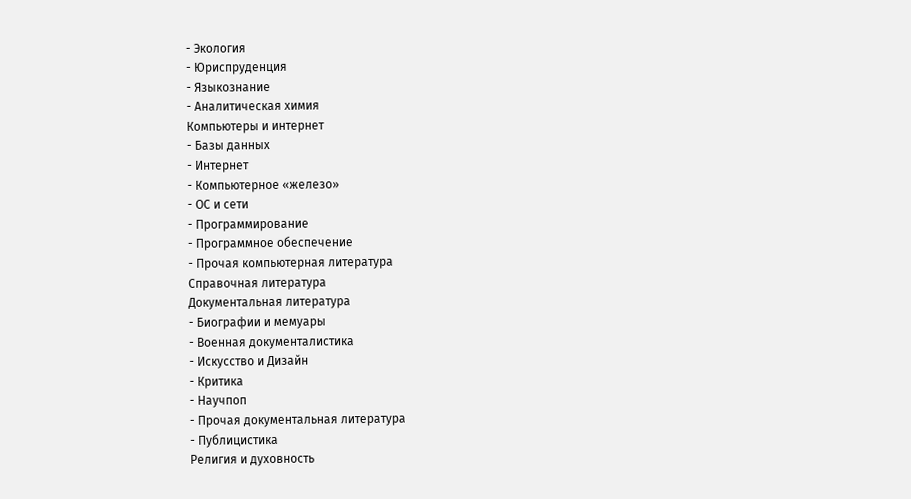- Экология
- Юриспруденция
- Языкознание
- Аналитическая химия
Компьютеры и интернет
- Базы данных
- Интернет
- Компьютерное «железо»
- ОС и сети
- Программирование
- Программное обеспечение
- Прочая компьютерная литература
Справочная литература
Документальная литература
- Биографии и мемуары
- Военная документалистика
- Искусство и Дизайн
- Критика
- Научпоп
- Прочая документальная литература
- Публицистика
Религия и духовность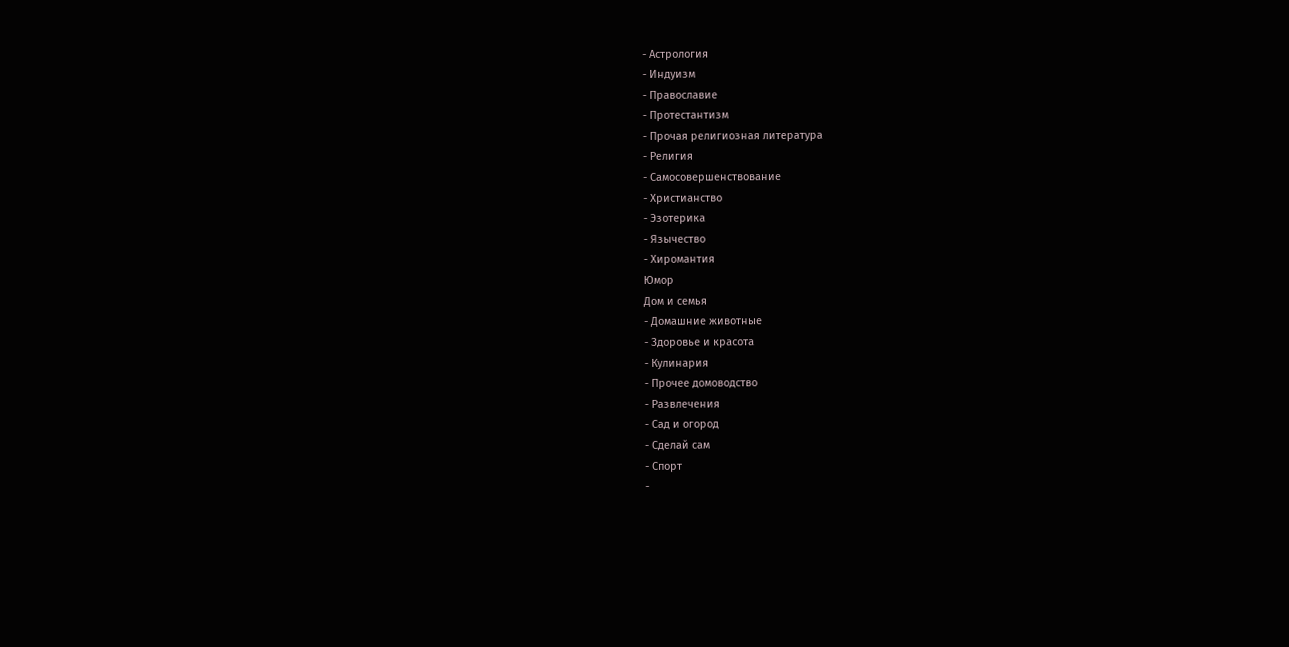- Астрология
- Индуизм
- Православие
- Протестантизм
- Прочая религиозная литература
- Религия
- Самосовершенствование
- Христианство
- Эзотерика
- Язычество
- Хиромантия
Юмор
Дом и семья
- Домашние животные
- Здоровье и красота
- Кулинария
- Прочее домоводство
- Развлечения
- Сад и огород
- Сделай сам
- Спорт
-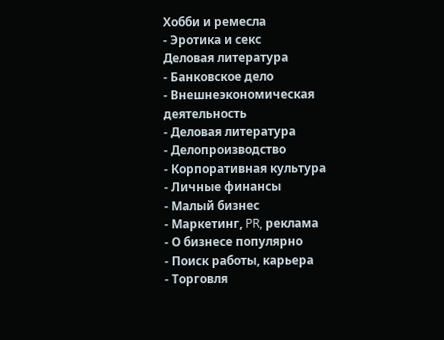Хобби и ремесла
- Эротика и секс
Деловая литература
- Банковское дело
- Внешнеэкономическая деятельность
- Деловая литература
- Делопроизводство
- Корпоративная культура
- Личные финансы
- Малый бизнес
- Маркетинг, PR, реклама
- О бизнесе популярно
- Поиск работы, карьера
- Торговля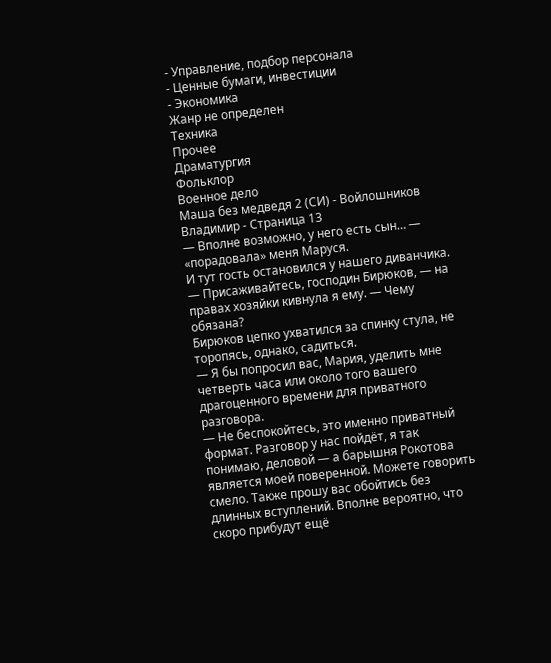- Управление, подбор персонала
- Ценные бумаги, инвестиции
- Экономика
Жанр не определен
Техника
Прочее
Драматургия
Фольклор
Военное дело
Маша без медведя 2 (СИ) - Войлошников Владимир - Страница 13
— Вполне возможно, у него есть сын… — «порадовала» меня Маруся.
И тут гость остановился у нашего диванчика.
— Присаживайтесь, господин Бирюков, — на правах хозяйки кивнула я ему. — Чему обязана?
Бирюков цепко ухватился за спинку стула, не торопясь, однако, садиться.
— Я бы попросил вас, Мария, уделить мне четверть часа или около того вашего драгоценного времени для приватного разговора.
— Не беспокойтесь, это именно приватный формат. Разговор у нас пойдёт, я так понимаю, деловой — а барышня Рокотова является моей поверенной. Можете говорить смело. Также прошу вас обойтись без длинных вступлений. Вполне вероятно, что скоро прибудут ещё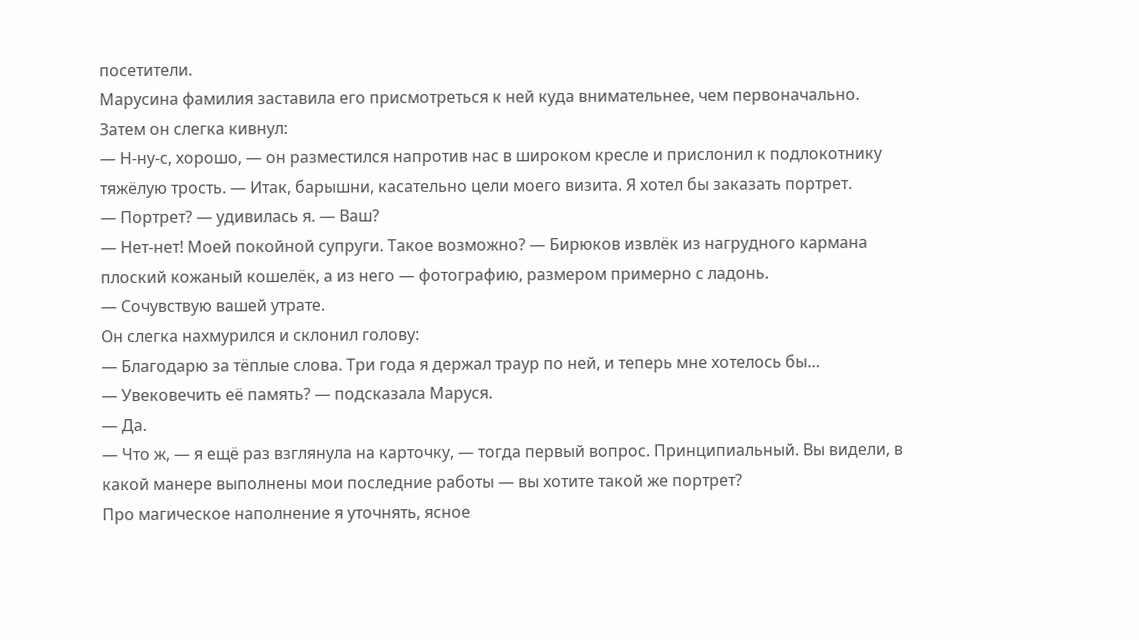посетители.
Марусина фамилия заставила его присмотреться к ней куда внимательнее, чем первоначально. Затем он слегка кивнул:
— Н-ну-с, хорошо, — он разместился напротив нас в широком кресле и прислонил к подлокотнику тяжёлую трость. — Итак, барышни, касательно цели моего визита. Я хотел бы заказать портрет.
— Портрет? — удивилась я. — Ваш?
— Нет-нет! Моей покойной супруги. Такое возможно? — Бирюков извлёк из нагрудного кармана плоский кожаный кошелёк, а из него — фотографию, размером примерно с ладонь.
— Сочувствую вашей утрате.
Он слегка нахмурился и склонил голову:
— Благодарю за тёплые слова. Три года я держал траур по ней, и теперь мне хотелось бы…
— Увековечить её память? — подсказала Маруся.
— Да.
— Что ж, — я ещё раз взглянула на карточку, — тогда первый вопрос. Принципиальный. Вы видели, в какой манере выполнены мои последние работы — вы хотите такой же портрет?
Про магическое наполнение я уточнять, ясное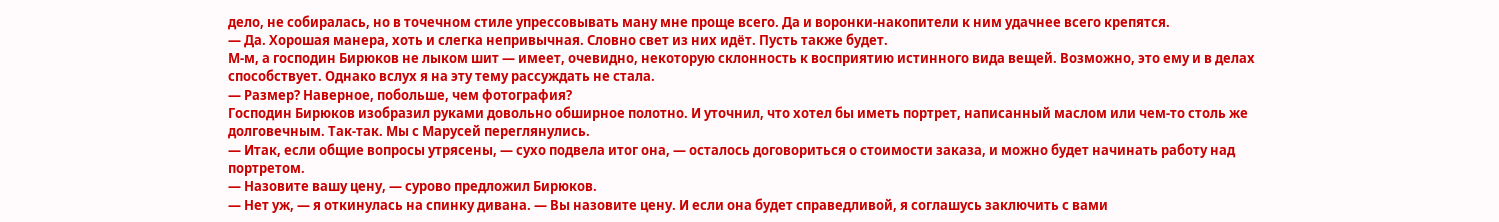дело, не собиралась, но в точечном стиле упрессовывать ману мне проще всего. Да и воронки-накопители к ним удачнее всего крепятся.
— Да. Хорошая манера, хоть и слегка непривычная. Словно свет из них идёт. Пусть также будет.
М-м, а господин Бирюков не лыком шит — имеет, очевидно, некоторую склонность к восприятию истинного вида вещей. Возможно, это ему и в делах способствует. Однако вслух я на эту тему рассуждать не стала.
— Размер? Наверное, побольше, чем фотография?
Господин Бирюков изобразил руками довольно обширное полотно. И уточнил, что хотел бы иметь портрет, написанный маслом или чем-то столь же долговечным. Так-так. Мы с Марусей переглянулись.
— Итак, если общие вопросы утрясены, — сухо подвела итог она, — осталось договориться о стоимости заказа, и можно будет начинать работу над портретом.
— Назовите вашу цену, — сурово предложил Бирюков.
— Нет уж, — я откинулась на спинку дивана. — Вы назовите цену. И если она будет справедливой, я соглашусь заключить с вами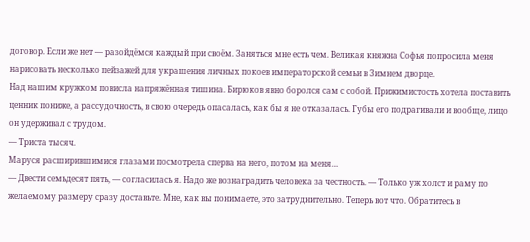договор. Если же нет — разойдёмся каждый при своём. Заняться мне есть чем. Великая княжна Софья попросила меня нарисовать несколько пейзажей для украшения личных покоев императорской семьи в Зимнем дворце.
Над нашим кружком повисла напряжённая тишина. Бирюков явно боролся сам с собой. Прижимистость хотела поставить ценник пониже, а рассудочность, в свою очередь опасалась, как бы я не отказалась. Губы его подрагивали и вообще, лицо он удерживал с трудом.
— Триста тысяч.
Маруся расширившимися глазами посмотрела сперва на него, потом на меня…
— Двести семьдесят пять, — согласилась я. Надо же вознаградить человека за честность. — Только уж холст и раму по желаемому размеру сразу доставьте. Мне, как вы понимаете, это затруднительно. Теперь вот что. Обратитесь в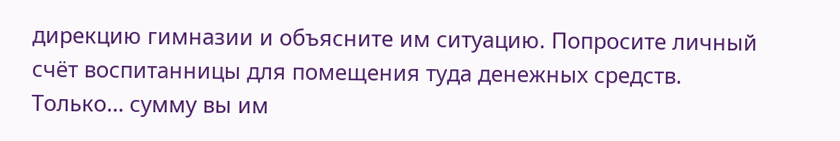дирекцию гимназии и объясните им ситуацию. Попросите личный счёт воспитанницы для помещения туда денежных средств. Только… сумму вы им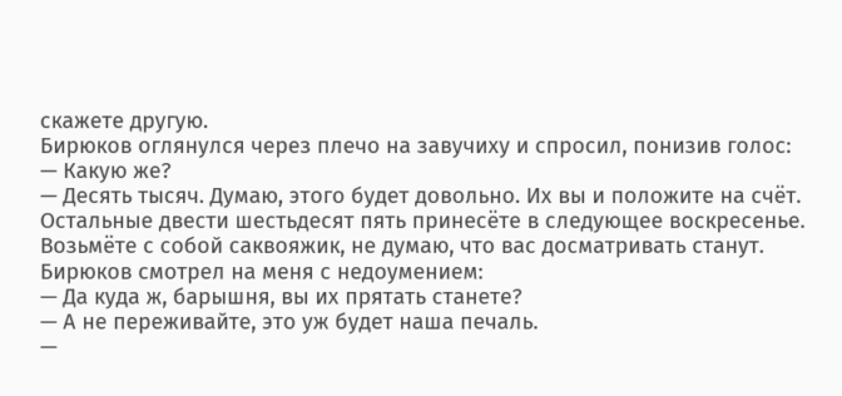скажете другую.
Бирюков оглянулся через плечо на завучиху и спросил, понизив голос:
— Какую же?
— Десять тысяч. Думаю, этого будет довольно. Их вы и положите на счёт. Остальные двести шестьдесят пять принесёте в следующее воскресенье. Возьмёте с собой саквояжик, не думаю, что вас досматривать станут.
Бирюков смотрел на меня с недоумением:
— Да куда ж, барышня, вы их прятать станете?
— А не переживайте, это уж будет наша печаль.
—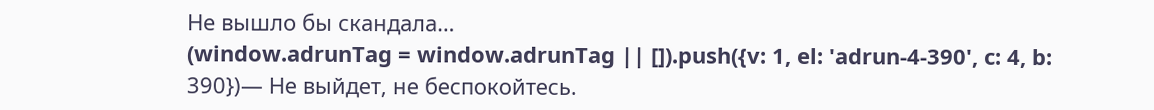Не вышло бы скандала…
(window.adrunTag = window.adrunTag || []).push({v: 1, el: 'adrun-4-390', c: 4, b: 390})— Не выйдет, не беспокойтесь.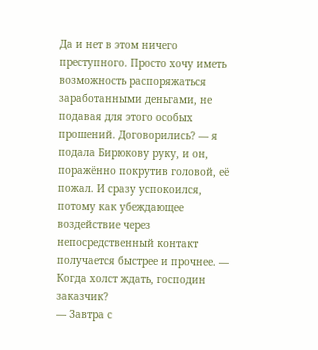Да и нет в этом ничего преступного. Просто хочу иметь возможность распоряжаться заработанными деньгами, не подавая для этого особых прошений. Договорились? — я подала Бирюкову руку, и он, поражённо покрутив головой, её пожал. И сразу успокоился, потому как убеждающее воздействие через непосредственный контакт получается быстрее и прочнее. — Когда холст ждать, господин заказчик?
— Завтра с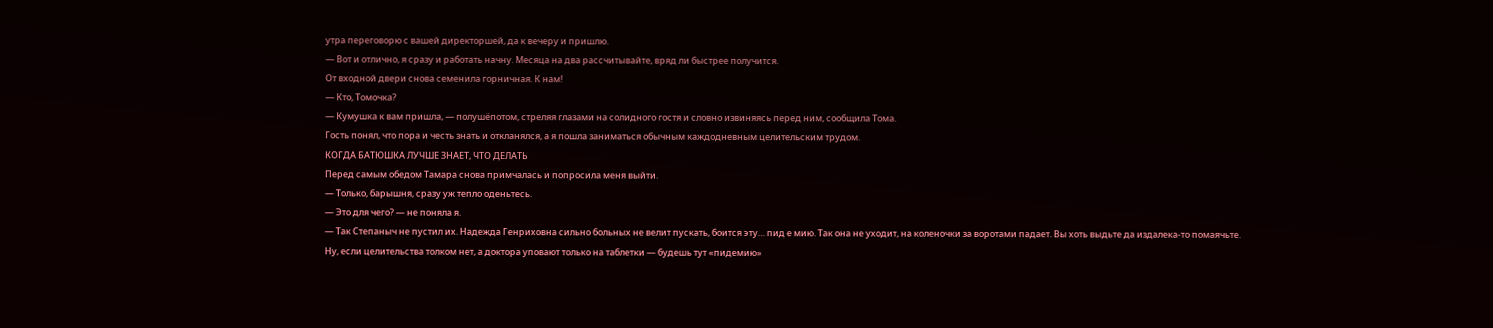утра переговорю с вашей директоршей, да к вечеру и пришлю.
— Вот и отлично, я сразу и работать начну. Месяца на два рассчитывайте, вряд ли быстрее получится.
От входной двери снова семенила горничная. К нам!
— Кто, Томочка?
— Кумушка к вам пришла, — полушёпотом, стреляя глазами на солидного гостя и словно извиняясь перед ним, сообщила Тома.
Гость понял, что пора и честь знать и откланялся, а я пошла заниматься обычным каждодневным целительским трудом.
КОГДА БАТЮШКА ЛУЧШЕ ЗНАЕТ, ЧТО ДЕЛАТЬ
Перед самым обедом Тамара снова примчалась и попросила меня выйти.
— Только, барышня, сразу уж тепло оденьтесь.
— Это для чего? — не поняла я.
— Так Степаныч не пустил их. Надежда Генриховна сильно больных не велит пускать, боится эту… пид е мию. Так она не уходит, на коленочки за воротами падает. Вы хоть выдьте да издалека-то помаячьте.
Ну, если целительства толком нет, а доктора уповают только на таблетки — будешь тут «пидемию»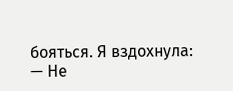бояться. Я вздохнула:
— Не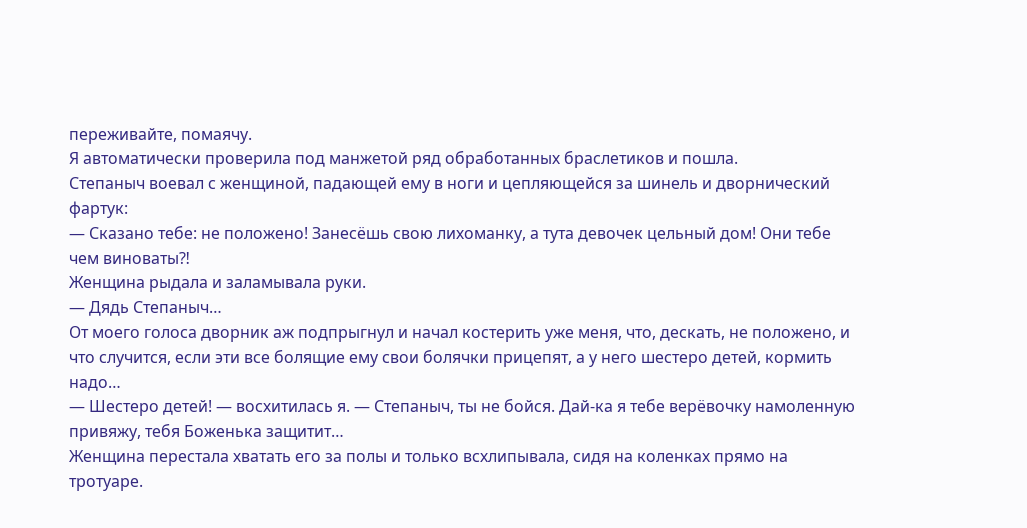переживайте, помаячу.
Я автоматически проверила под манжетой ряд обработанных браслетиков и пошла.
Степаныч воевал с женщиной, падающей ему в ноги и цепляющейся за шинель и дворнический фартук:
— Сказано тебе: не положено! Занесёшь свою лихоманку, а тута девочек цельный дом! Они тебе чем виноваты⁈
Женщина рыдала и заламывала руки.
— Дядь Степаныч…
От моего голоса дворник аж подпрыгнул и начал костерить уже меня, что, дескать, не положено, и что случится, если эти все болящие ему свои болячки прицепят, а у него шестеро детей, кормить надо…
— Шестеро детей! — восхитилась я. — Степаныч, ты не бойся. Дай-ка я тебе верёвочку намоленную привяжу, тебя Боженька защитит…
Женщина перестала хватать его за полы и только всхлипывала, сидя на коленках прямо на тротуаре.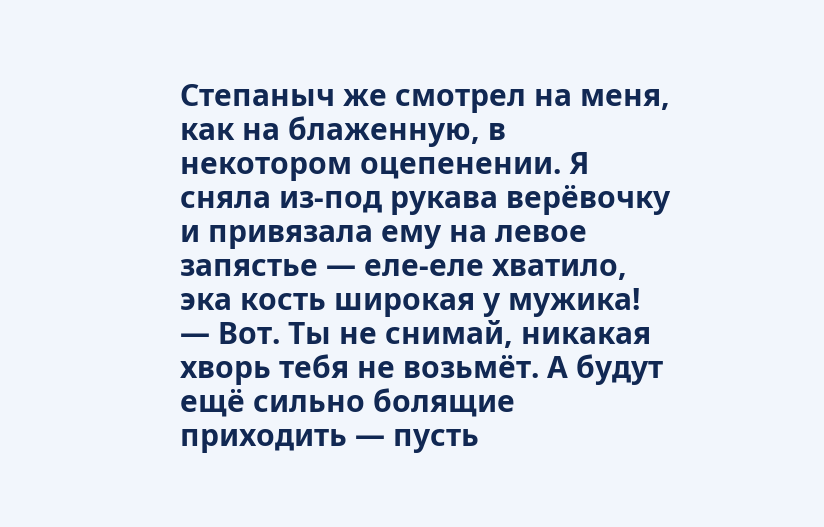Степаныч же смотрел на меня, как на блаженную, в некотором оцепенении. Я сняла из-под рукава верёвочку и привязала ему на левое запястье — еле-еле хватило, эка кость широкая у мужика!
— Вот. Ты не снимай, никакая хворь тебя не возьмёт. А будут ещё сильно болящие приходить — пусть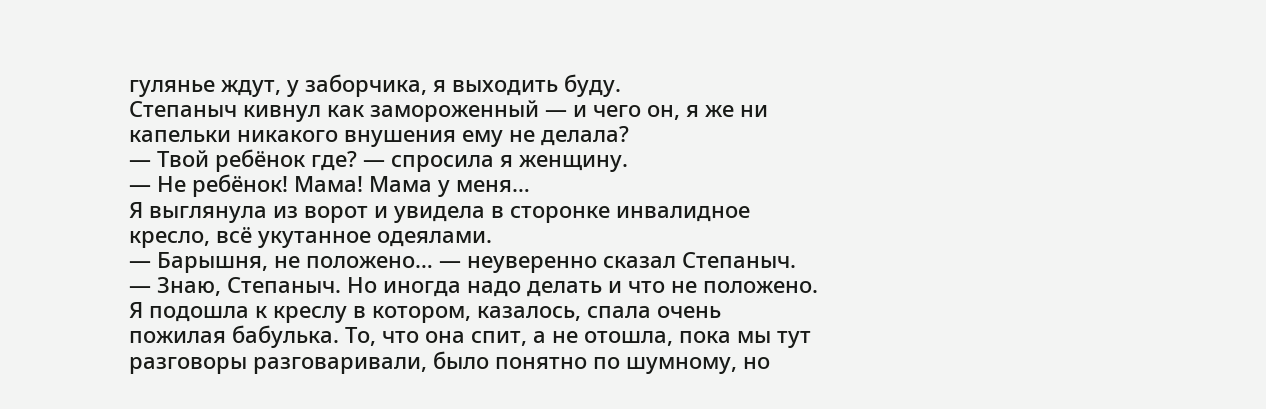гулянье ждут, у заборчика, я выходить буду.
Степаныч кивнул как замороженный — и чего он, я же ни капельки никакого внушения ему не делала?
— Твой ребёнок где? — спросила я женщину.
— Не ребёнок! Мама! Мама у меня…
Я выглянула из ворот и увидела в сторонке инвалидное кресло, всё укутанное одеялами.
— Барышня, не положено… — неуверенно сказал Степаныч.
— Знаю, Степаныч. Но иногда надо делать и что не положено.
Я подошла к креслу в котором, казалось, спала очень пожилая бабулька. То, что она спит, а не отошла, пока мы тут разговоры разговаривали, было понятно по шумному, но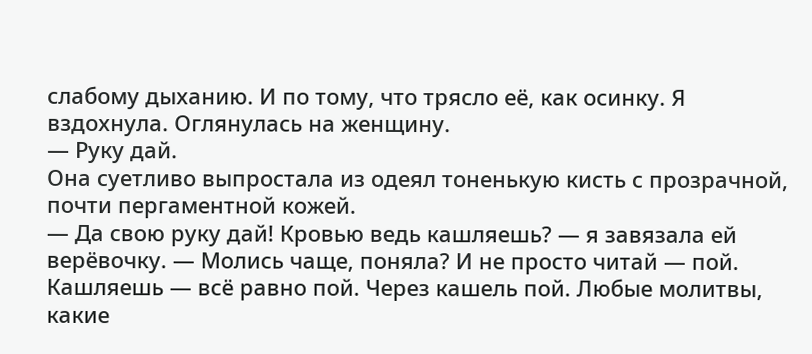слабому дыханию. И по тому, что трясло её, как осинку. Я вздохнула. Оглянулась на женщину.
— Руку дай.
Она суетливо выпростала из одеял тоненькую кисть с прозрачной, почти пергаментной кожей.
— Да свою руку дай! Кровью ведь кашляешь? — я завязала ей верёвочку. — Молись чаще, поняла? И не просто читай — пой. Кашляешь — всё равно пой. Через кашель пой. Любые молитвы, какие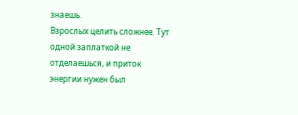знаешь.
Взрослых целить сложнее. Тут одной заплаткой не отделаешься, и приток энергии нужен был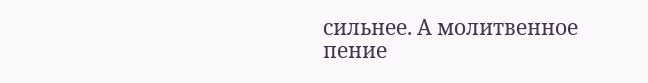сильнее. А молитвенное пение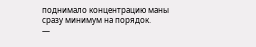поднимало концентрацию маны сразу минимум на порядок.
—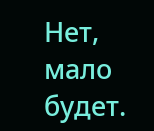Нет, мало будет.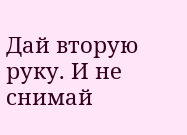Дай вторую руку. И не снимай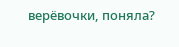верёвочки, поняла?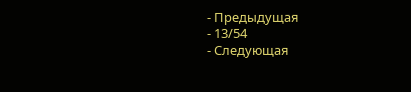- Предыдущая
- 13/54
- Следующая